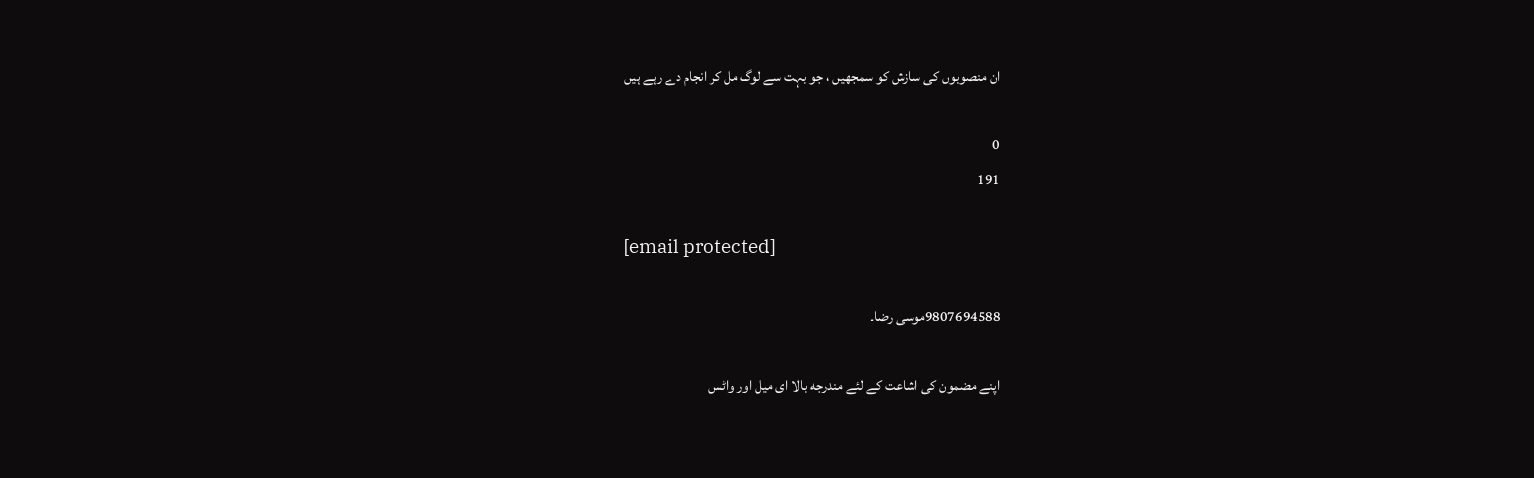ان منصوبوں کی سازش کو سمجھیں ، جو بہت سے لوگ مل کر انجام دے رہے ہیں

0
191

[email protected]

9807694588موسی رضا۔

اپنے مضمون كی اشاعت كے لئے مندرجه بالا ای میل اور واٹس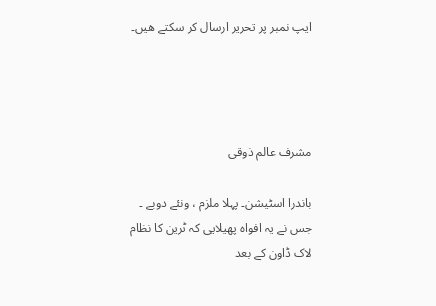ایپ نمبر پر تحریر ارسال كر سكتے هیں۔




مشرف عالم ذوقی

باندرا اسٹیشن۔ پہلا ملزم ، ونئے دوبے ۔ جس نے یہ افواہ پھیلایی کہ ٹرین کا نظام لاک ڈاون کے بعد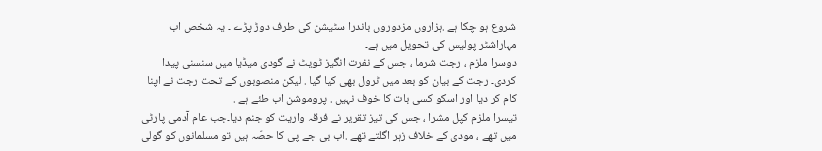شروع ہو چکا ہے .ہزاروں مزدوروں باندرا سٹیشن کی طرف دوڑ پڑے ۔ یہ شخص اب مہاراشٹر پولیس کی تحویل میں ہے۔
دوسرا ملزم ، رجت شرما ، جس کے نفرت انگیز ٹویٹ نے گودی میڈیا میں سنسنی پیدا کردی۔ رجت کے بیان کو بعد میں ٹرول بھی کیا گیا . لیکن منصوبوں کے تحت رجت نے اپنا کام کر دیا اور اسکو کسی بات کا خوف نہیں . پروموشن اب طئے ہے .
تیسرا ملزم کپل مشرا ، جس کی تیز تقریر نے فرقہ واریت کو جنم دیا۔جب عام آدمی پارٹی میں تھے ، مودی کے خلاف زہر اگلتے تھے .اب بی جے پی کا حصّہ ہیں تو مسلمانوں کو گولی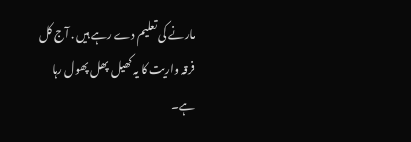مارنے کی تعلیم دے رہے ہیں . آج کل فرقہ واریت کا یہ کھیل پھل پھول رہا ہے۔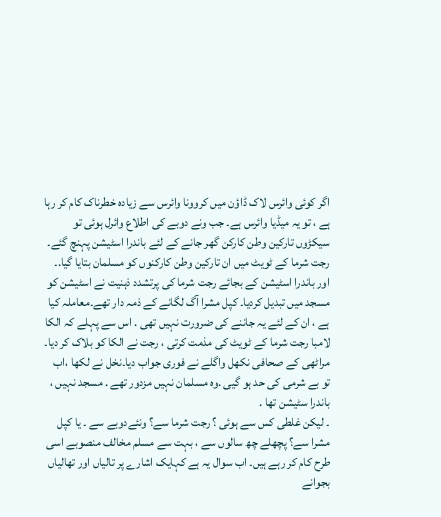اگر کوئی وائرس لاک ڈاؤن میں کروونا وائرس سے زیادہ خطرناک کام کر رہا ہے ، تو یہ میڈیا وائرس ہے۔ جب ونے دوبے کی اطلاع وائرل ہوئی تو سیکڑوں تارکین وطن کارکن گھر جانے کے لئے باندرا اسٹیشن پہنچ گئے۔ رجت شرما کے ٹویٹ میں ان تارکین وطن کارکنوں کو مسلمان بتایا گیا.۔ اور باندرا اسٹیشن کے بجائے رجت شرما کی پرتشدد ذہنیت نے اسٹیشن کو مسجد میں تبدیل کردیا۔ کپل مشرا آگ لگانے کے ذمہ دار تھے۔معاملہ کیا ہے ، ان کے لئے یہ جاننے کی ضرورت نہیں تھی . اس سے پہلے کہ الکا لامبا رجت شرما کے ٹویٹ کی مذمت کرتی ، رجت نے الکا کو بلاک کر دیا۔ مراٹھی کے صحافی نکھل واگلے نے فوری جواب دیا۔نخل نے لکھا ،اب تو بے شرمی کی حد ہو گیی .وہ مسلمان نہیں مزدور تھے . مسجد نہیں ، باندرا سٹیشن تھا .
۔ لیکن غلطی کس سے ہوئی ؟ رجت شرما سے؟ ونئےدوبے سے ۔ یا کپل مشرا سے؟ پچھلے چھ سالوں سے ، بہت سے مسلم مخالف منصوبے اسی طرح کام کر رہے ہیں۔ اب سوال یہ ہے کہایک اشارے پر تالیاں اور تھالیاں بجوانے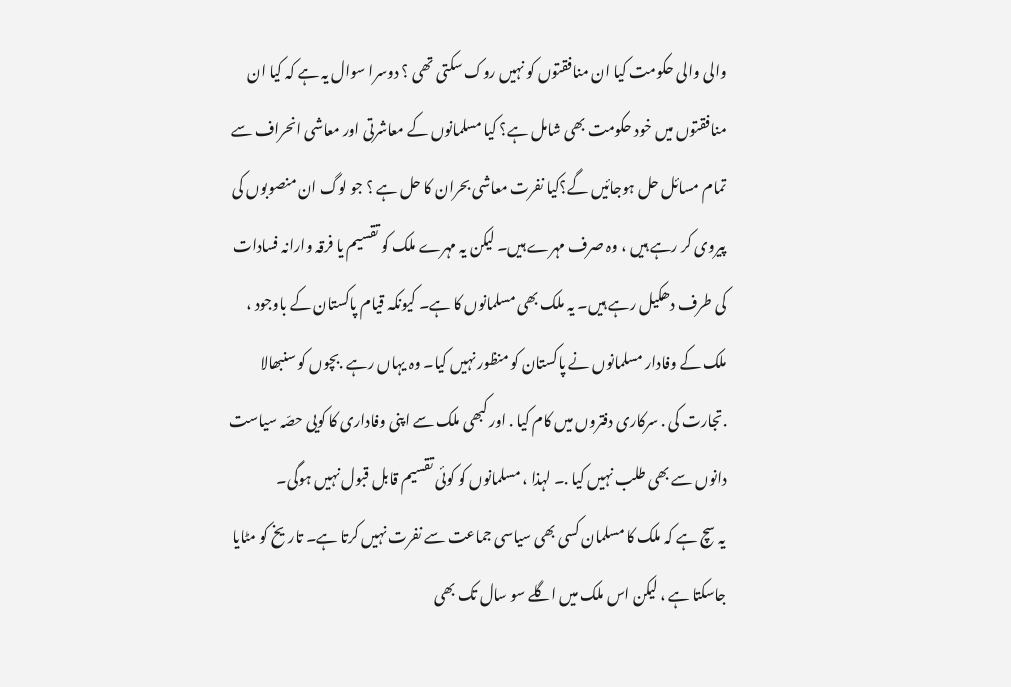والی والی حکومت کیا ان منافقتوں کو نہیں روک سکتی تھی ؟ دوسرا سوال یہ ہے کہ کیا ان منافقتوں میں خود حکومت بھی شامل ہے؟ کیا مسلمانوں کے معاشرتی اور معاشی انحراف سے تمام مسائل حل ہوجائیں گے؟کیا نفرت معاشی بحران کا حل ہے ؟ جو لوگ ان منصوبوں کی پیروی کر رہے ہیں ، وہ صرف مہرے ہیں۔ لیکن یہ مہرے ملک کو تقسیم یا فرقہ وارانہ فسادات کی طرف دھکیل رہے ہیں۔ یہ ملک بھی مسلمانوں کا ہے۔ کیونکہ قیام پاکستان کے باوجود ، ملک کے وفادار مسلمانوں نے پاکستان کو منظور نہیں کیا۔ وہ یہاں رہے .بچوں کو سنبھالا .تجارت کی . سرکاری دفتروں میں کام کیا . اور کبھی ملک سے اپنی وفاداری کا کویی حصّہ سیاست دانوں سے بھی طلب نہیں کیا .۔ لہذا ، مسلمانوں کو کوئی تقسیم قابل قبول نہیں ہوگی۔
یہ سچ ہے کہ ملک کا مسلمان کسی بھی سیاسی جماعت سے نفرت نہیں کرتا ہے۔ تاریخ کو مٹایا جاسکتا ہے ، لیکن اس ملک میں اگلے سو سال تک بھی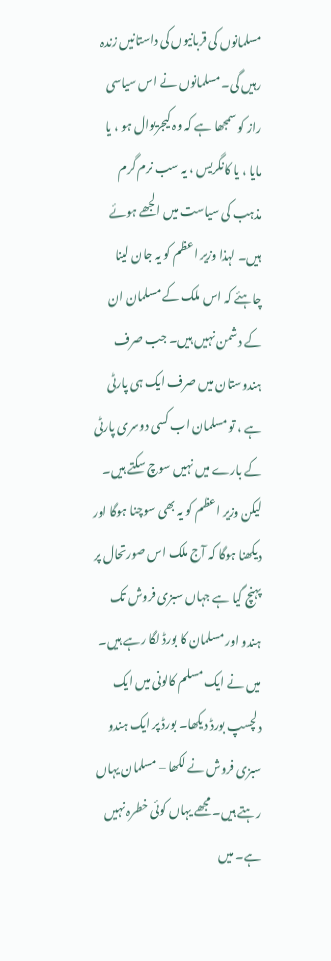مسلمانوں کی قربانیوں کی داستانیں زندہ رہیں گی۔ مسلمانوں نے اس سیاسی راز کو سمجھا ہے کہ وہ کیجریوال ہو ، یا مایا ، یا کانگریس ، یہ سب نرم گرم مذہب کی سیاست میں الجھے ہوئے ہیں۔ لہذا وزیر اعظم کو یہ جان لینا چاہئے کہ اس ملک کے مسلمان ان کے دشمن نہیں ہیں۔ جب صرف ہندوستان میں صرف ایک ہی پارٹی ہے ، تو مسلمان اب کسی دوسری پارٹی کے بارے میں نہیں سوچ سکتے ہیں۔
لیکن وزیر اعظم کو یہ بھی سوچنا ہوگا اور دیکھنا ہوگا کہ آج ملک اس صورتحال پر پہنچ گیا ہے جہاں سبزی فروش تک ہندو اور مسلمان کا بورڈ لگا رہے ہیں۔ میں نے ایک مسلم کالونی میں ایک دلچسپ بورڈ دیکھا۔ بورڈ پر ایک ہندو سبزی فروش نے لکھا – مسلمان یہاں رہتے ہیں۔ مجھے یہاں کوئی خطرہ نہیں ہے۔ میں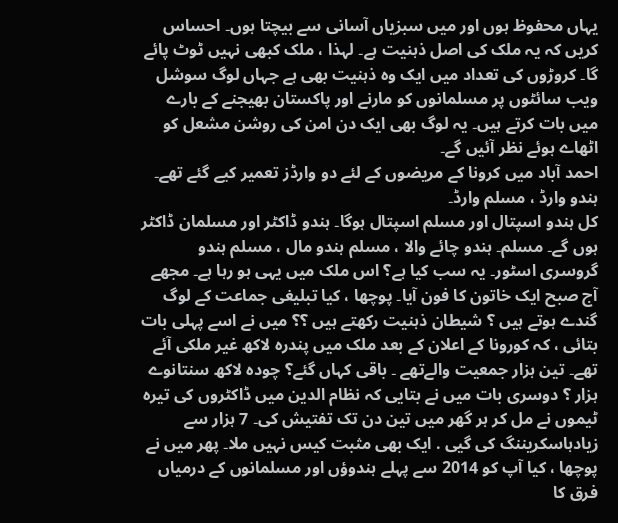یہاں محفوظ ہوں اور میں سبزیاں آسانی سے بیچتا ہوں۔ احساس کریں کہ یہ ملک کی اصل ذہنیت ہے۔ لہذا ، ملک کبھی نہیں ٹوٹ پائے گا۔ کروڑوں کی تعداد میں ایک وہ ذہنیت بھی ہے جہاں لوگ سوشل ویب سائٹوں پر مسلمانوں کو مارنے اور پاکستان بھیجنے کے بارے میں بات کرتے ہیں۔ یہ لوگ بھی ایک دن امن کی روشن مشعل کو اٹھاے ہوئے نظر آئیں گے۔
احمد آباد میں کرونا کے مریضوں کے لئے دو وارڈز تعمیر کیے گئے تھے۔ ہندو وارڈ ، مسلم وارڈ۔
کل ہندو اسپتال اور مسلم اسپتال ہوگا۔ ہندو ڈاکٹر اور مسلمان ڈاکٹر ہوں گے۔ مسلم۔ ہندو چائے والا ، مسلم ہندو مال ، مسلم ہندو گروسری اسٹور۔ یہ سب کیا ہے؟ اس ملک میں یہی ہو رہا ہے۔ مجھے آج صبح ایک خاتون کا فون آیا۔ پوچھا ، کیا تبلیغی جماعت کے لوگ گندے ہوتے ہیں ؟ شیطان ذہنیت رکھتے ہیں ؟؟ میں نے اسے پہلی بات بتائی ، کہ کورونا کے اعلان کے بعد ملک میں پندرہ لاکھ غیر ملکی آئے تھے۔ تین ہزار جمعیت والےتھے ۔ باقی کہاں گئے؟ چودہ لاکھ سنتانوے ہزار ؟ دوسری بات میں نے بتایی کہ نظام الدین میں ڈاکٹروں کی تیرہ ٹیموں نے مل کر ہر گھر میں تین دن تک تفتیش کی۔ 7 ہزار سے زیادہاسکریننگ کی گیی . ایک بھی مثبت کیس نہیں ملا۔ پھر میں نے پوچھا ، کیا آپ کو 2014 سے پہلے ہندوؤں اور مسلمانوں کے درمیاں فرق کا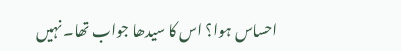احساس ہوا؟ اس کا سیدھا جواب تھا۔ نہیں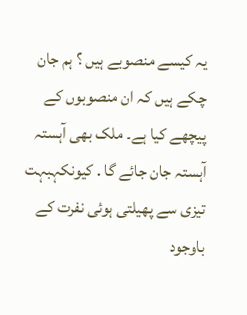یہ کیسے منصوبے ہیں ؟ ہم جان چکے ہیں کہ ان منصوبوں کے پیچھے کیا ہے۔ ملک بھی آہستہ آہستہ جان جائے گا . کیونکہبہت تیزی سے پھیلتی ہوئی نفرت کے باوجود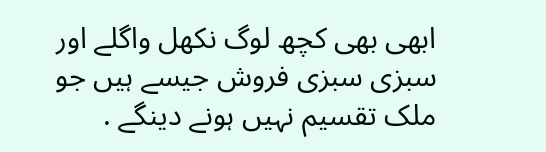ابھی بھی کچھ لوگ نکھل واگلے اور سبزی سبزی فروش جیسے ہیں جو ملک تقسیم نہیں ہونے دینگے .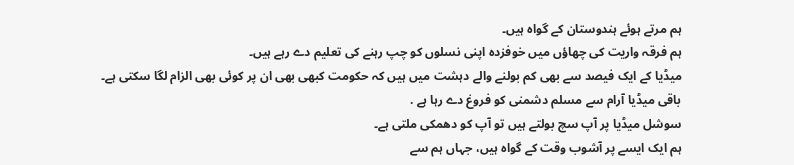ہم مرتے ہوئے ہندوستان کے گواہ ہیں۔
ہم فرقہ واریت کی چھاؤں میں خوفزدہ اپنی نسلوں کو چپ رہنے کی تعلیم دے رہے ہیں۔
میڈیا کے ایک فیصد سے بھی کم بولنے والے دہشت میں ہیں کہ حکومت کبھی بھی ان پر کوئی بھی الزام لگا سکتی ہے۔ باقی میڈیا آرام سے مسلم دشمنی کو فروغ دے رہا ہے .
سوشل میڈیا پر آپ سچ بولتے ہیں تو آپ کو دھمکی ملتی ہے۔
ہم ایک ایسے پر آشوب وقت کے گواہ ہیں، جہاں ہم سے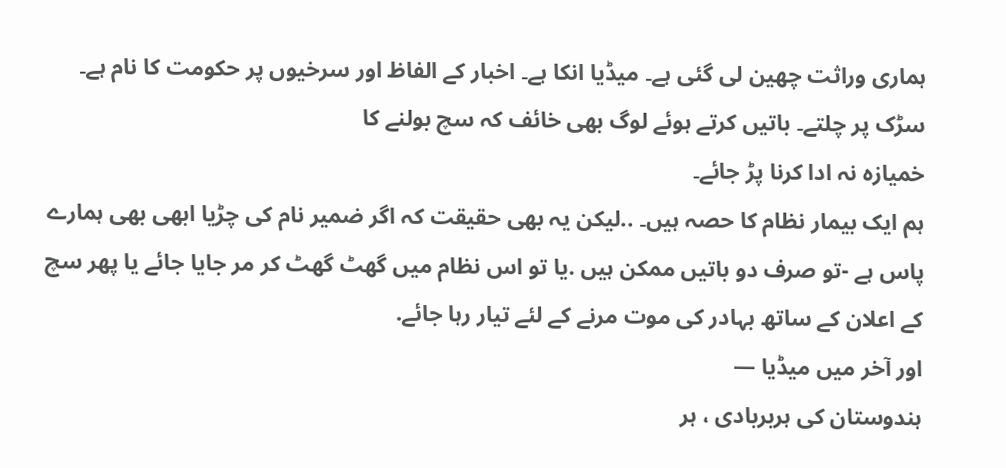ہماری وراثت چھین لی گئی ہے۔ میڈیا انکا ہے۔ اخبار کے الفاظ اور سرخیوں پر حکومت کا نام ہے۔ سڑک پر چلتے۔ باتیں کرتے ہوئے لوگ بھی خائف کہ سچ بولنے کا
خمیازہ نہ ادا کرنا پڑ جائے۔
ہم ایک بیمار نظام کا حصہ ہیں۔ ..لیکن یہ بھی حقیقت کہ اگر ضمیر نام کی چڑیا ابھی بھی ہمارے پاس ہے -تو صرف دو باتیں ممکن ہیں .یا تو اس نظام میں گھٹ گھٹ کر مر جایا جائے یا پھر سچ کے اعلان کے ساتھ بہادر کی موت مرنے کے لئے تیار رہا جائے.
اور آخر میں میڈیا —
ہندوستان کی ہربربادی ، ہر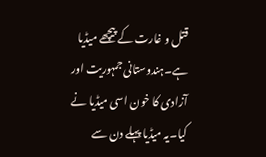قتل و غارت کے پیچھے میڈیا ہے۔ہندوستانی جمہوریت اور آزادی کا خون اسی میڈیا نے کیا۔یہ میڈیا پہلے دن سے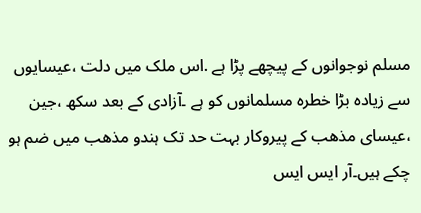مسلم نوجوانوں کے پیچھے پڑا ہے .اس ملک میں دلت ،عیسایوں سے زیادہ بڑا خطرہ مسلمانوں کو ہے ۔آزادی کے بعد سکھ ،جین ،عیسای مذھب کے پیروکار بہت حد تک ہندو مذھب میں ضم ہو چکے ہیں۔آر ایس ایس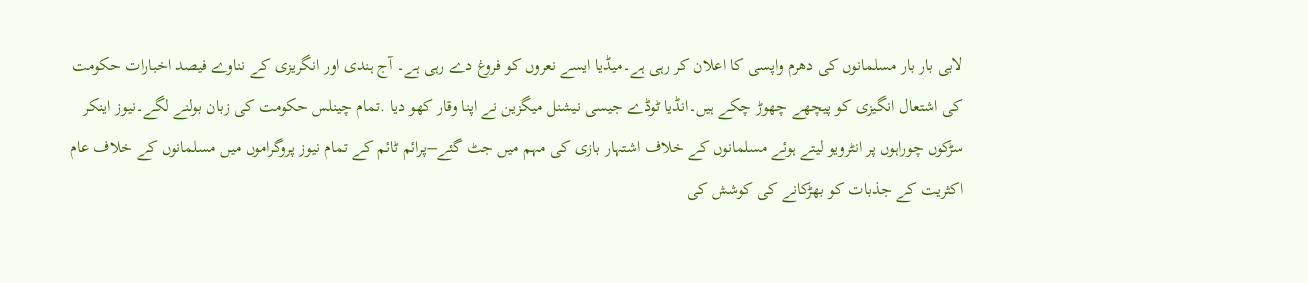لابی بار بار مسلمانوں کی دھرم واپسی کا اعلان کر رہی ہے۔میڈیا ایسے نعروں کو فروغ دے رہی ہے۔ آج ہندی اور انگریزی کے نناوے فیصد اخبارات حکومت کی اشتعال انگیزی کو پیچھے چھوڑ چکے ہیں۔انڈیا ٹوڈے جیسی نیشنل میگزین نے اپنا وقار کھو دیا .تمام چینلس حکومت کی زبان بولنے لگے۔نیوز اینکر سڑکوں چوراہوں پر انٹرویو لیتے ہوئے مسلمانوں کے خلاف اشتہار بازی کی مہم میں جٹ گئے–پرائم ٹائم کے تمام نیوز پروگراموں میں مسلمانوں کے خلاف عام اکثریت کے جذبات کو بھڑکانے کی کوشش کی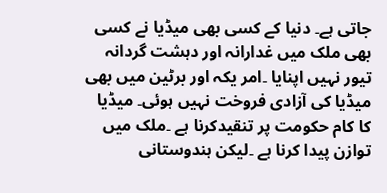جاتی ہے۔ دنیا کے کسی بھی میڈیا نے کسی بھی ملک میں غدارانہ اور دہشت گردانہ تیور نہیں اپنایا ۔امر یکہ اور برٹین میں بھی میڈیا کی آزادی فروخت نہیں ہوئی۔ میڈیا کا کام حکومت پر تنقیدکرنا ہے ۔ملک میں توازن پیدا کرنا ہے ۔لیکن ہندوستانی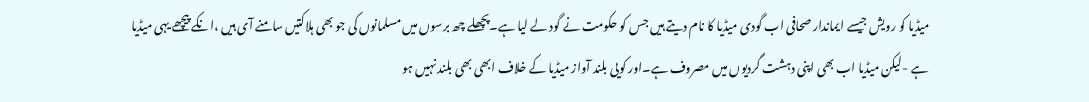میڈیا کو رویش جیسے ایماندار صحافی اب گودی میڈیا کا نام دیتے ہیں جس کو حکومت نے گود لے لیا ہے۔پچھلے چھ برسوں میں مسلمانوں کی جو بھی ہلاکتیں سامنے آی ہیں ،انکے پیچھے یہی میڈیا ہے -لیکن میڈیا اب بھی اپنی دہشت گردیوں میں مصروف ہے۔اور کویی بلند آواز میڈیا کے خلاف ابھی بھی بلند نہیں ہو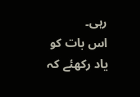رہی۔
اس بات کو یاد رکھئے کہ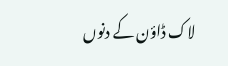لاک ڈاؤن کے دنوں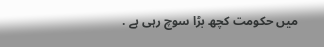میں حکومت کچھ بڑا سوچ رہی ہے .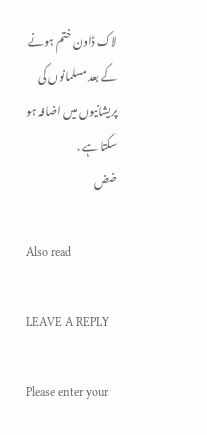لاک ڈاون ختم ہونے کے بعد مسلمانوں کی پریشانیوں میں اضافہ ہو سکتا ہے .
ضض

Also read

LEAVE A REPLY

Please enter your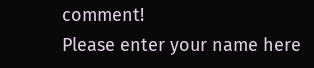comment!
Please enter your name here